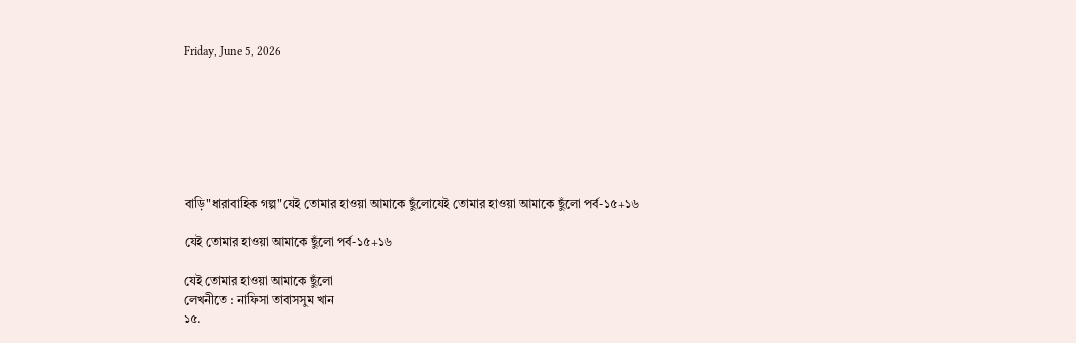Friday, June 5, 2026







বাড়ি"ধারাবাহিক গল্প"যেই তোমার হাওয়া আমাকে ছুঁলোযেই তোমার হাওয়া আমাকে ছুঁলো পর্ব-১৫+১৬

যেই তোমার হাওয়া আমাকে ছুঁলো পর্ব-১৫+১৬

যেই তোমার হাওয়া আমাকে ছুঁলো
লেখনীতে : নাফিসা তাবাসসুম খান
১৫.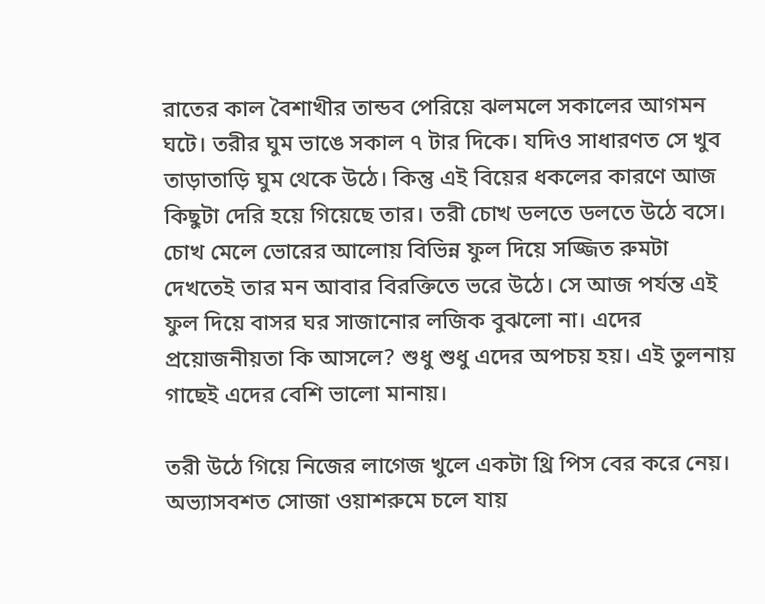রাতের কাল বৈশাখীর তান্ডব পেরিয়ে ঝলমলে সকালের আগমন ঘটে। তরীর ঘুম ভাঙে সকাল ৭ টার দিকে। যদিও সাধারণত সে খুব তাড়াতাড়ি ঘুম থেকে উঠে। কিন্তু এই বিয়ের ধকলের কারণে আজ কিছুটা দেরি হয়ে গিয়েছে তার। তরী চোখ ডলতে ডলতে উঠে বসে। চোখ মেলে ভোরের আলোয় বিভিন্ন ফুল দিয়ে সজ্জিত রুমটা দেখতেই তার মন আবার বিরক্তিতে ভরে উঠে। সে আজ পর্যন্ত এই ফুল দিয়ে বাসর ঘর সাজানোর লজিক বুঝলো না। এদের প্রয়োজনীয়তা কি আসলে? শুধু শুধু এদের অপচয় হয়। এই তুলনায় গাছেই এদের বেশি ভালো মানায়।

তরী উঠে গিয়ে নিজের লাগেজ খুলে একটা থ্রি পিস বের করে নেয়। অভ্যাসবশত সোজা ওয়াশরুমে চলে যায়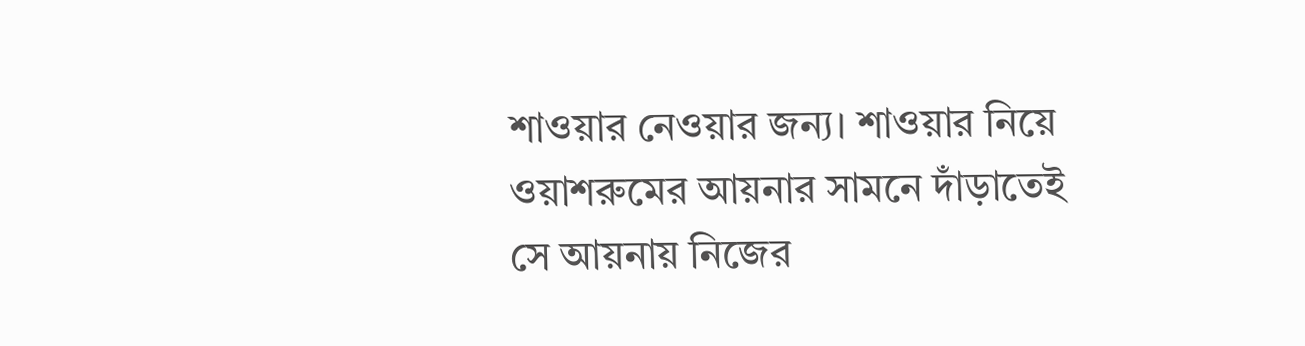শাওয়ার নেওয়ার জন্য। শাওয়ার নিয়ে ওয়াশরুমের আয়নার সামনে দাঁড়াতেই সে আয়নায় নিজের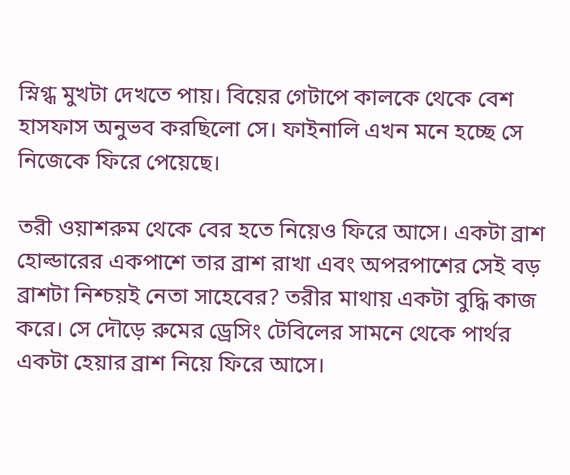স্নিগ্ধ মুখটা দেখতে পায়। বিয়ের গেটাপে কালকে থেকে বেশ হাসফাস অনুভব করছিলো সে। ফাইনালি এখন মনে হচ্ছে সে নিজেকে ফিরে পেয়েছে।

তরী ওয়াশরুম থেকে বের হতে নিয়েও ফিরে আসে। একটা ব্রাশ হোল্ডারের একপাশে তার ব্রাশ রাখা এবং অপরপাশের সেই বড় ব্রাশটা নিশ্চয়ই নেতা সাহেবের? তরীর মাথায় একটা বুদ্ধি কাজ করে। সে দৌড়ে রুমের ড্রেসিং টেবিলের সামনে থেকে পার্থর একটা হেয়ার ব্রাশ নিয়ে ফিরে আসে।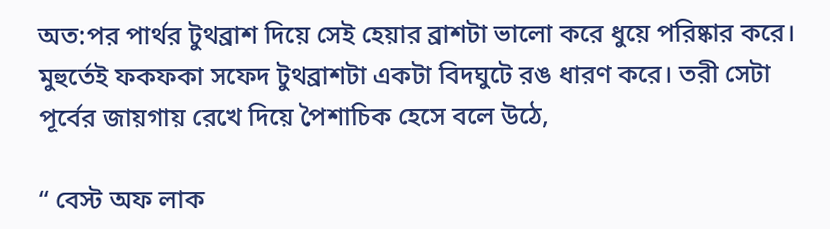অত:পর পার্থর টুথব্রাশ দিয়ে সেই হেয়ার ব্রাশটা ভালো করে ধুয়ে পরিষ্কার করে। মুহুর্তেই ফকফকা সফেদ টুথব্রাশটা একটা বিদঘুটে রঙ ধারণ করে। তরী সেটা পূর্বের জায়গায় রেখে দিয়ে পৈশাচিক হেসে বলে উঠে,

“ বেস্ট অফ লাক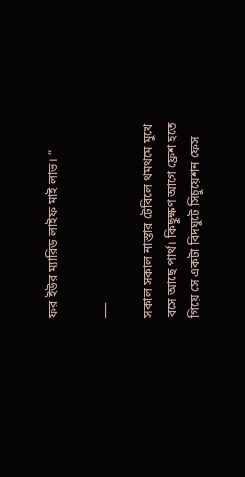ফর ইউর ম্যারিড লাইফ মাই লাভ। “

___

সকাল সকাল নাস্তার টেবিলে থমথমে মুখে বসে আছে পার্থ। কিছুক্ষণ আগে ফ্রেশ হতে গিয়ে সে একটা বিদঘুটে সিচুয়েশন ফেস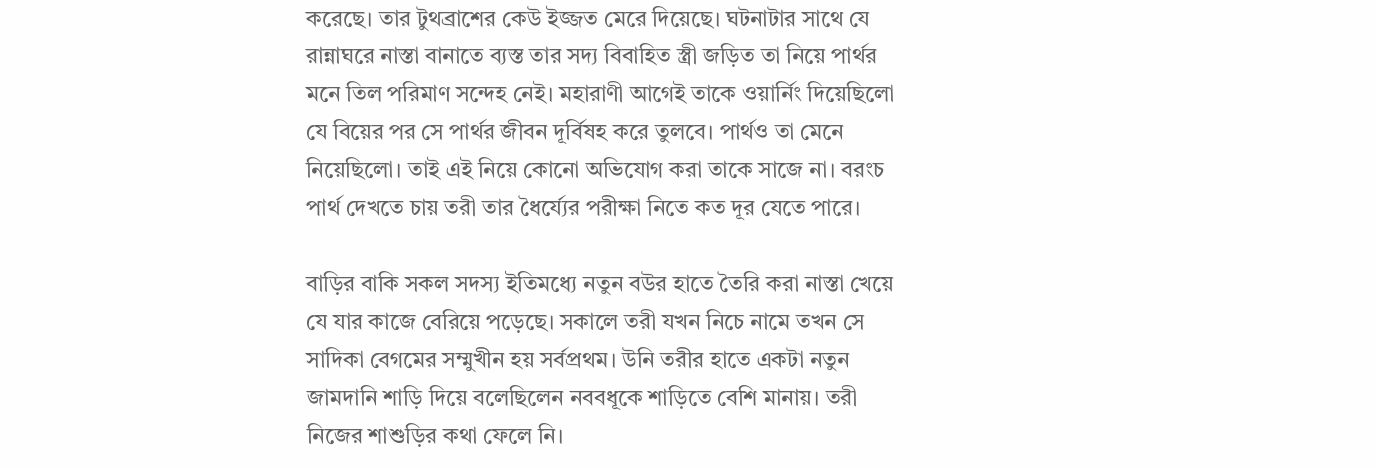করেছে। তার টুথব্রাশের কেউ ইজ্জত মেরে দিয়েছে। ঘটনাটার সাথে যে রান্নাঘরে নাস্তা বানাতে ব্যস্ত তার সদ্য বিবাহিত স্ত্রী জড়িত তা নিয়ে পার্থর মনে তিল পরিমাণ সন্দেহ নেই। মহারাণী আগেই তাকে ওয়ার্নিং দিয়েছিলো যে বিয়ের পর সে পার্থর জীবন দূর্বিষহ করে তুলবে। পার্থও তা মেনে নিয়েছিলো। তাই এই নিয়ে কোনো অভিযোগ করা তাকে সাজে না। বরংচ পার্থ দেখতে চায় তরী তার ধৈর্য্যের পরীক্ষা নিতে কত দূর যেতে পারে।

বাড়ির বাকি সকল সদস্য ইতিমধ্যে নতুন বউর হাতে তৈরি করা নাস্তা খেয়ে যে যার কাজে বেরিয়ে পড়েছে। সকালে তরী যখন নিচে নামে তখন সে সাদিকা বেগমের সম্মুখীন হয় সর্বপ্রথম। উনি তরীর হাতে একটা নতুন জামদানি শাড়ি দিয়ে বলেছিলেন নববধূকে শাড়িতে বেশি মানায়। তরী নিজের শাশুড়ির কথা ফেলে নি।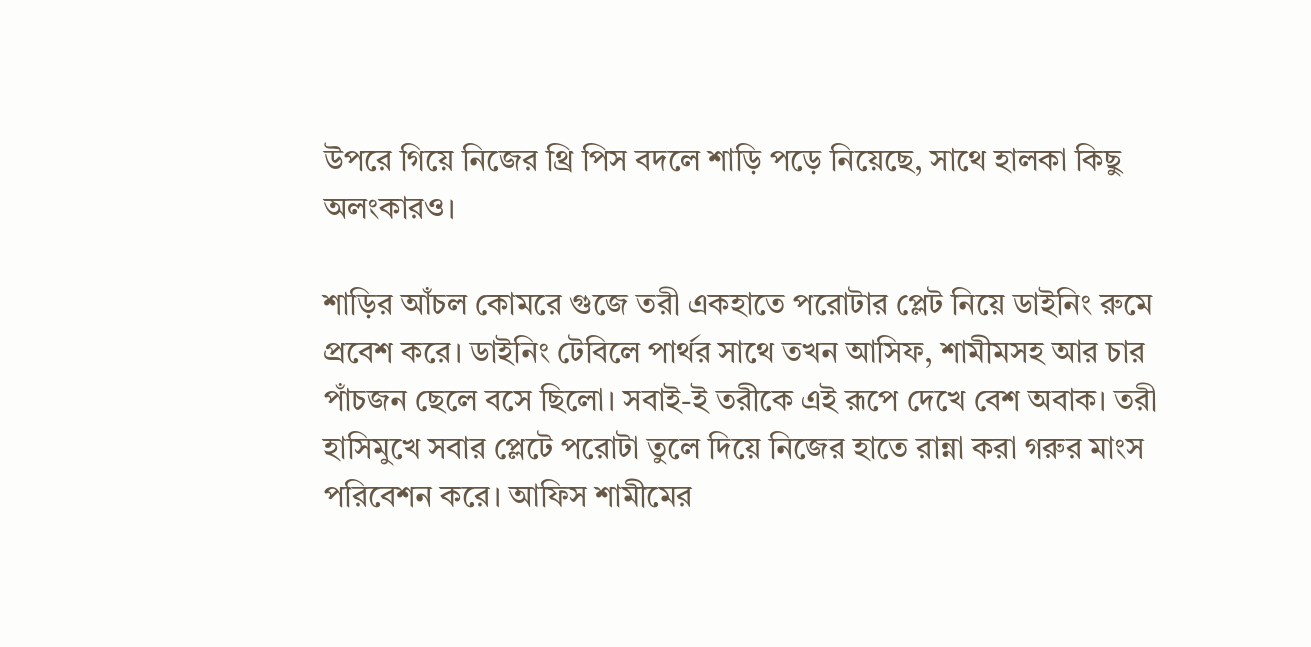উপরে গিয়ে নিজের থ্রি পিস বদলে শাড়ি পড়ে নিয়েছে, সাথে হালকা কিছু অলংকারও।

শাড়ির আঁচল কোমরে গুজে তরী একহাতে পরোটার প্লেট নিয়ে ডাইনিং রুমে প্রবেশ করে। ডাইনিং টেবিলে পার্থর সাথে তখন আসিফ, শামীমসহ আর চার পাঁচজন ছেলে বসে ছিলো। সবাই-ই তরীকে এই রূপে দেখে বেশ অবাক। তরী হাসিমুখে সবার প্লেটে পরোটা তুলে দিয়ে নিজের হাতে রান্না করা গরুর মাংস পরিবেশন করে। আফিস শামীমের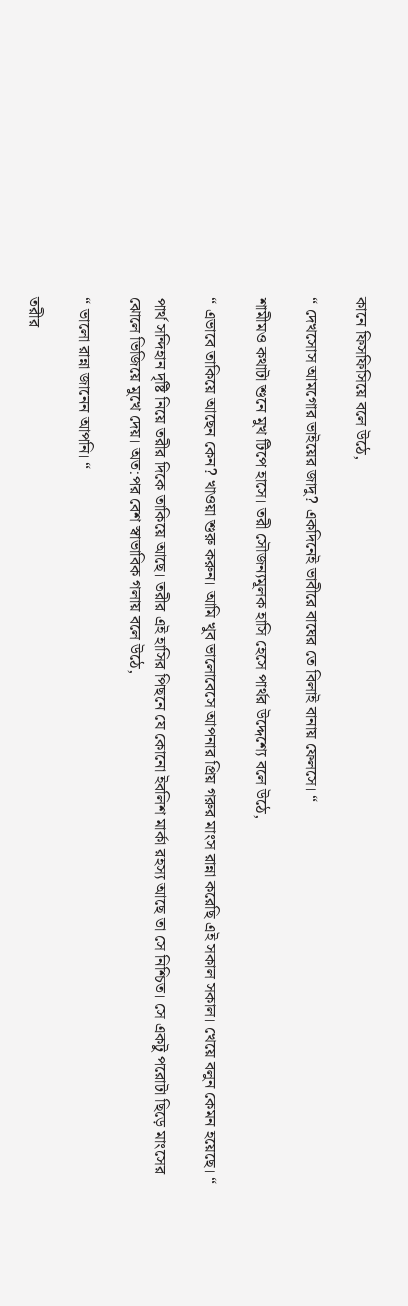কানে ফিসফিসিয়ে বলে উঠে,

“ দেখসোস আমগোর ভাইয়ের জাদু? একদিনেই ভাবীরে বাঘের তে বিলাই বানায় ফেলসে। “

শামীমও কথাটা শুনে মুখ টিপে হাসে। তরী সৌজন্যমূলক হাসি হেসে পার্থর উদ্দেশ্যে বলে উঠে,

“ এভাবে তাকিয়ে আছেন কেন? খাওয়া শুরু করুন। আমি খুব ভালোবেসে আপনার প্রিয় গরুর মাংস রান্না করেছি এই সকাল সকাল। খেয়ে বলুন কেমন হয়েছে। “

পার্থ সন্দিহান দৃষ্টি নিয়ে তরীর দিকে তাকিয়ে আছে। তরীর এই হাসির পিছনে যে কোনো ইবলিশ মার্কা রহস্য আছে তা সে নিশ্চিত। সে একটু পরোটা ছিড়ে মাংসের ঝোলে ভিজিয়ে মুখে দেয়। অত:পর বেশ স্বাভাবিক গলায় বলে উঠে,

“ ভালো রান্না জানেন আপনি। “

তরীর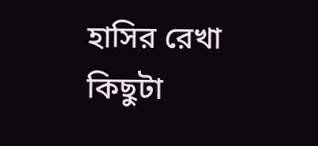হাসির রেখা কিছুটা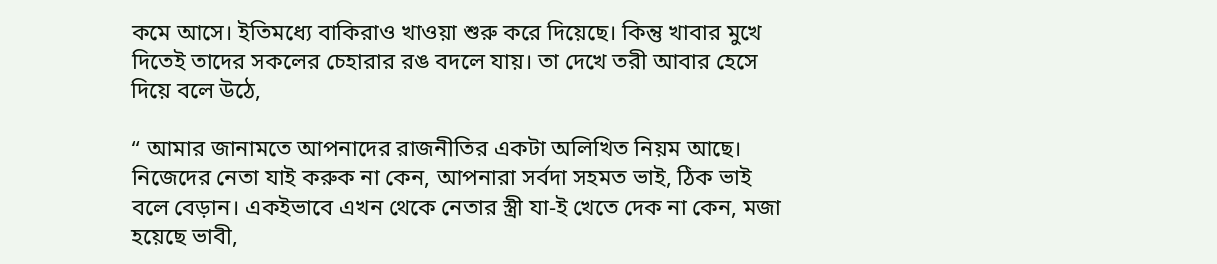কমে আসে। ইতিমধ্যে বাকিরাও খাওয়া শুরু করে দিয়েছে। কিন্তু খাবার মুখে দিতেই তাদের সকলের চেহারার রঙ বদলে যায়। তা দেখে তরী আবার হেসে দিয়ে বলে উঠে,

“ আমার জানামতে আপনাদের রাজনীতির একটা অলিখিত নিয়ম আছে। নিজেদের নেতা যাই করুক না কেন, আপনারা সর্বদা সহমত ভাই, ঠিক ভাই বলে বেড়ান। একইভাবে এখন থেকে নেতার স্ত্রী যা-ই খেতে দেক না কেন, মজা হয়েছে ভাবী,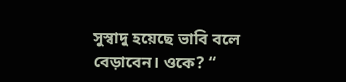সুস্বাদু হয়েছে ভাবি বলে বেড়াবেন। ওকে? “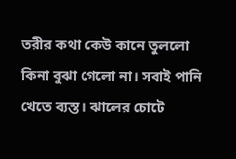তরীর কথা কেউ কানে তুললো কিনা বুঝা গেলো না। সবাই পানি খেতে ব্যস্ত। ঝালের চোটে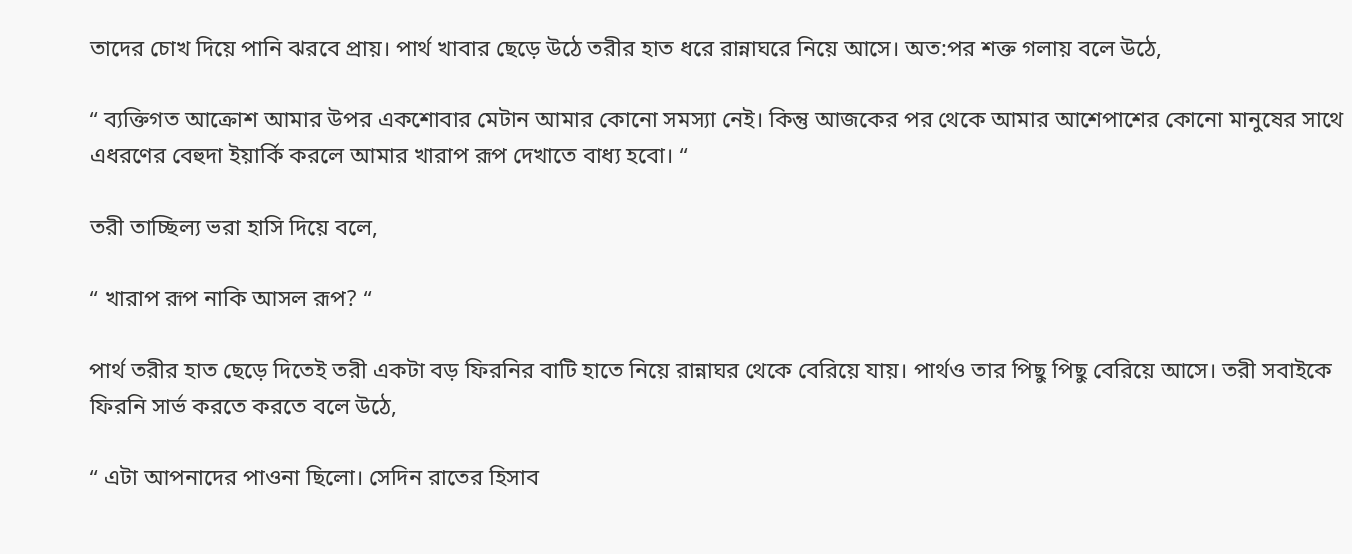তাদের চোখ দিয়ে পানি ঝরবে প্রায়। পার্থ খাবার ছেড়ে উঠে তরীর হাত ধরে রান্নাঘরে নিয়ে আসে। অত:পর শক্ত গলায় বলে উঠে,

“ ব্যক্তিগত আক্রোশ আমার উপর একশোবার মেটান আমার কোনো সমস্যা নেই। কিন্তু আজকের পর থেকে আমার আশেপাশের কোনো মানুষের সাথে এধরণের বেহুদা ইয়ার্কি করলে আমার খারাপ রূপ দেখাতে বাধ্য হবো। “

তরী তাচ্ছিল্য ভরা হাসি দিয়ে বলে,

“ খারাপ রূপ নাকি আসল রূপ? “

পার্থ তরীর হাত ছেড়ে দিতেই তরী একটা বড় ফিরনির বাটি হাতে নিয়ে রান্নাঘর থেকে বেরিয়ে যায়। পার্থও তার পিছু পিছু বেরিয়ে আসে। তরী সবাইকে ফিরনি সার্ভ করতে করতে বলে উঠে,

“ এটা আপনাদের পাওনা ছিলো। সেদিন রাতের হিসাব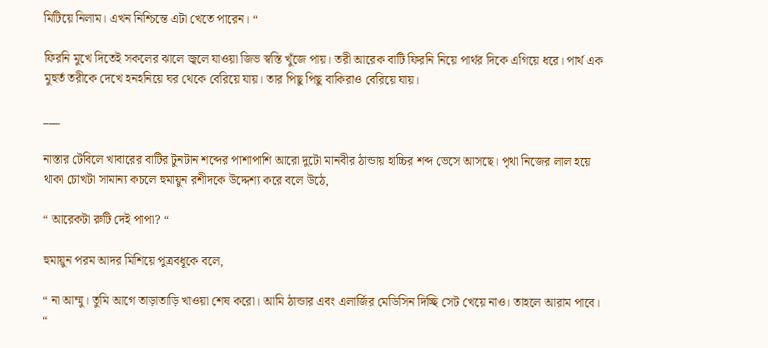মিটিয়ে নিলাম। এখন নিশ্চিন্তে এটা খেতে পারেন। “

ফিরনি মুখে দিতেই সকলের ঝালে জ্বলে যাওয়া জিভ স্বস্তি খুঁজে পায়। তরী আরেক বাটি ফিরনি নিয়ে পার্থর দিকে এগিয়ে ধরে। পার্থ এক মুহুর্ত তরীকে দেখে হনহনিয়ে ঘর থেকে বেরিয়ে যায়। তার পিছু পিছু বাকিরাও বেরিয়ে যায়।

___

নাস্তার টেবিলে খাবারের বাটির টুনটান শব্দের পাশাপাশি আরো দুটো মানবীর ঠান্ডায় হাচ্চির শব্দ ভেসে আসছে। পৃথা নিজের লাল হয়ে থাকা চোখটা সামান্য কচলে হুমায়ুন রশীদকে উদ্দেশ্য করে বলে উঠে,

“ আরেকটা রুটি দেই পাপা? “

হুমায়ুন পরম আদর মিশিয়ে পুত্রবধূকে বলে,

“ না আম্মু। তুমি আগে তাড়াতাড়ি খাওয়া শেষ করো। আমি ঠান্ডার এবং এলার্জির মেডিসিন দিচ্ছি সেট খেয়ে নাও। তাহলে আরাম পাবে। “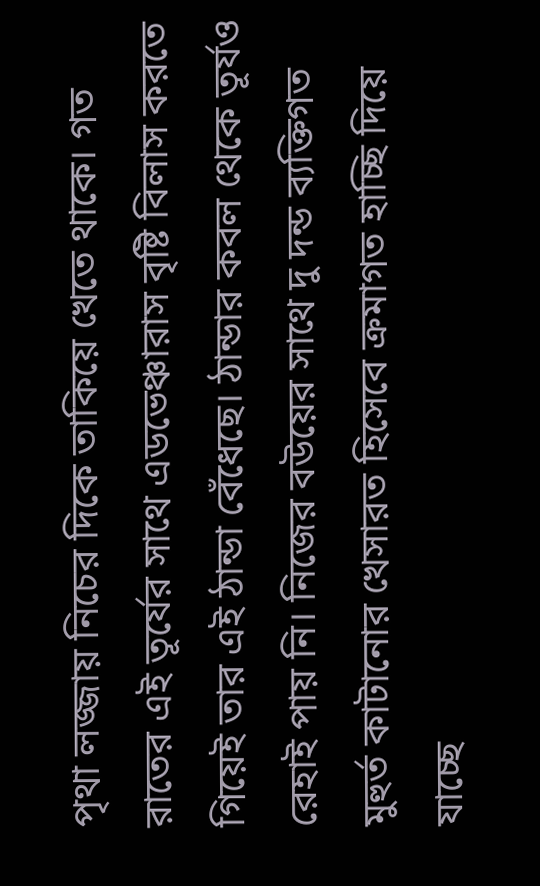পৃথা লজ্জায় নিচের দিকে তাকিয়ে খেতে থাকে। গত রাতের এই তূর্যের সাথে এডভেঞ্চারাস বৃষ্টি বিলাস করতে গিয়েই তার এই ঠান্ডা বেঁধেছে। ঠান্ডার কবল থেকে তূর্যও রেহাই পায় নি। নিজের বউয়ের সাথে দু দন্ড ব্যক্তিগত মুহুর্ত কাটানোর খেসারত হিসেবে ক্রমাগত হাচ্ছি দিয়ে যাচ্ছে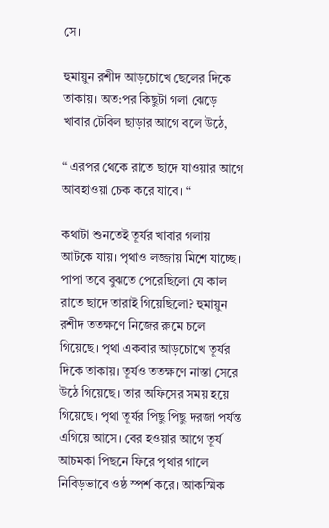সে।

হুমায়ুন রশীদ আড়চোখে ছেলের দিকে তাকায়। অত:পর কিছুটা গলা ঝেড়ে খাবার টেবিল ছাড়ার আগে বলে উঠে,

“ এরপর থেকে রাতে ছাদে যাওয়ার আগে আবহাওয়া চেক করে যাবে। “

কথাটা শুনতেই তূর্যর খাবার গলায় আটকে যায়। পৃথাও লজ্জায় মিশে যাচ্ছে। পাপা তবে বুঝতে পেরেছিলো যে কাল রাতে ছাদে তারাই গিয়েছিলো? হুমায়ুন রশীদ ততক্ষণে নিজের রুমে চলে গিয়েছে। পৃথা একবার আড়চোখে তূর্যর দিকে তাকায়। তূর্যও ততক্ষণে নাস্তা সেরে উঠে গিয়েছে। তার অফিসের সময় হয়ে গিয়েছে। পৃথা তূর্যর পিছু পিছু দরজা পর্যন্ত এগিয়ে আসে। বের হওয়ার আগে তূর্য আচমকা পিছনে ফিরে পৃথার গালে নিবিড়ভাবে ওষ্ঠ স্পর্শ করে। আকস্মিক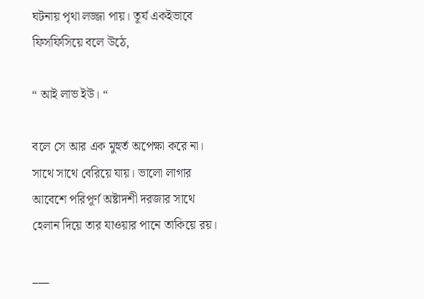ঘটনায় পৃথা লজ্জা পায়। তূর্য একইভাবে ফিসফিসিয়ে বলে উঠে,

“ আই লাভ ইউ। “

বলে সে আর এক মুহুর্ত অপেক্ষা করে না। সাথে সাথে বেরিয়ে যায়। ভালো লাগার আবেশে পরিপূর্ণ অষ্টাদশী দরজার সাথে হেলান দিয়ে তার যাওয়ার পানে তাকিয়ে রয়।

___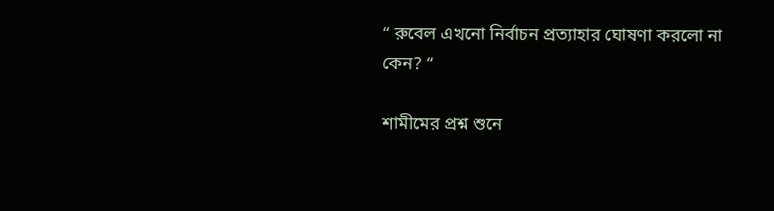“ রুবেল এখনো নির্বাচন প্রত্যাহার ঘোষণা করলো না কেন? “

শামীমের প্রশ্ন শুনে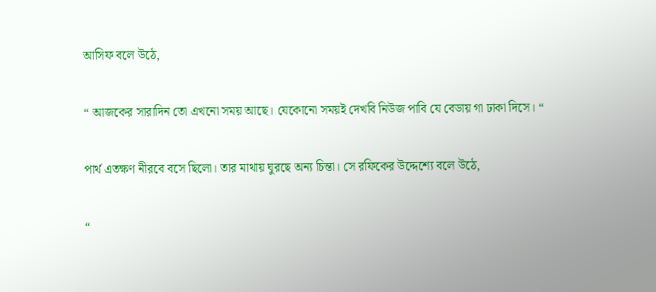আসিফ বলে উঠে,

“ আজকের সারাদিন তো এখনো সময় আছে। যেকোনো সময়ই দেখবি নিউজ পাবি যে বেডায় গা ঢাকা দিসে। “

পার্থ এতক্ষণ নীরবে বসে ছিলো। তার মাথায় ঘুরছে অন্য চিন্তা। সে রফিকের উদ্দেশ্যে বলে উঠে,

“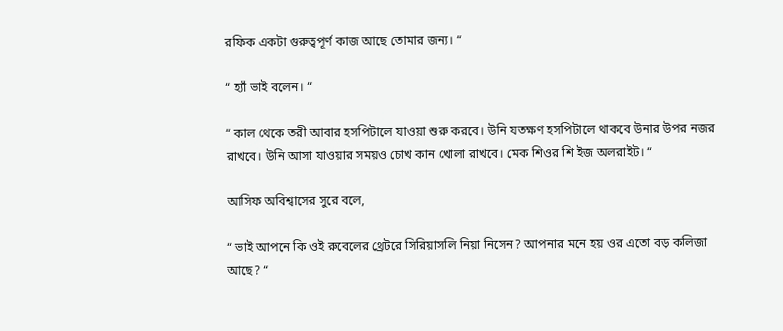রফিক একটা গুরুত্বপূর্ণ কাজ আছে তোমার জন্য। “

“ হ্যাঁ ভাই বলেন। “

“ কাল থেকে তরী আবার হসপিটালে যাওয়া শুরু করবে। উনি যতক্ষণ হসপিটালে থাকবে উনার উপর নজর রাখবে। উনি আসা যাওয়ার সময়ও চোখ কান খোলা রাখবে। মেক শিওর শি ইজ অলরাইট। “

আসিফ অবিশ্বাসের সুরে বলে,

“ ভাই আপনে কি ওই রুবেলের থ্রেটরে সিরিয়াসলি নিয়া নিসেন? আপনার মনে হয় ওর এতো বড় কলিজা আছে? “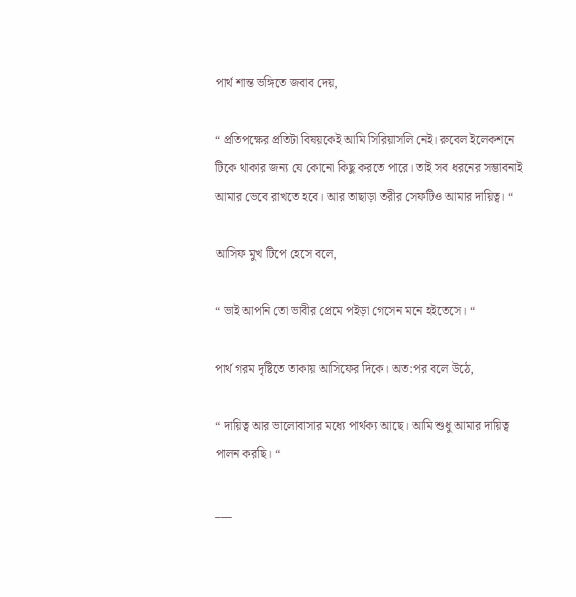পার্থ শান্ত ভঙ্গিতে জবাব দেয়,

“ প্রতিপক্ষের প্রতিটা বিষয়কেই আমি সিরিয়াসলি নেই। রুবেল ইলেকশনে টিকে থাকার জন্য যে কোনো কিছু করতে পারে। তাই সব ধরনের সম্ভাবনাই আমার ভেবে রাখতে হবে। আর তাছাড়া তরীর সেফটিও আমার দায়িত্ব। “

আসিফ মুখ টিপে হেসে বলে,

“ ভাই আপনি তো ভাবীর প্রেমে পইড়া গেসেন মনে হইতেসে। “

পার্থ গরম দৃষ্টিতে তাকায় আসিফের দিকে। অত:পর বলে উঠে,

“ দায়িত্ব আর ভালোবাসার মধ্যে পার্থক্য আছে। আমি শুধু আমার দায়িত্ব পালন করছি। “

___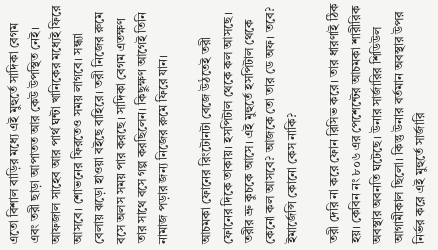এতো বিশাল বাড়ির মধ্যে এই মুহুর্তে সাদিকা বেগম এবং তরী ছাড়া আপাতত আর কেউ উপস্থিত নেই। আফজাল সাহেব আর পার্থ ঘন্টা খানিকের মধ্যেই ফিরে আসবে। শোভনের ফিরতেও সময় লাগবে। সন্ধ্যা বেলায় ঝড়ো হাওয়া বইছে বাহিরে। তরী নিজের রুমে বসে অলস সময় পার করছে। সাদিকা বেগম এতক্ষণ তার সাথে বসে গল্প করছিলেন। কিছুক্ষণ আগেই তিনি নামাজ পড়ার জন্য নিজের রুমে ফিরে যান।

আচমকা ফোনের রিংটোনটা বেজে উঠতেই তরী ফোনের দিকে তাকায়। হসপিটাল থেকে কল আসছে। তরীর ভ্রু কুচকে আসে। এই মুহুর্তে হসপিটাল থেকে কেনো কল আসবে? আজকে তো তার ডে অফ। তবে? ইমার্জেন্সি কোনো কেস নাকি?

তরী দেরি না করে ফোন রিসিভ করে। তার ধারণাই ঠিক হয়। কেবিন নং ৮০৬ এর পেশেন্টের আচমকা শারীরিক অবস্থার অবনতি ঘটেছে। উনার সার্জারির শিডিউল আগামীকাল ছিলো। কিন্তু উনার বর্তমান অবস্থার উপর নির্ভর করে এই মুহুর্তে সার্জারি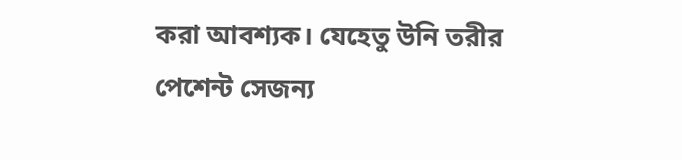করা আবশ্যক। যেহেতু উনি তরীর পেশেন্ট সেজন্য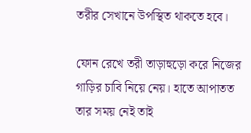তরীর সেখানে উপস্থিত থাকতে হবে।

ফোন রেখে তরী তাড়াহুড়ো করে নিজের গাড়ির চাবি নিয়ে নেয়। হাতে আপাতত তার সময় নেই তাই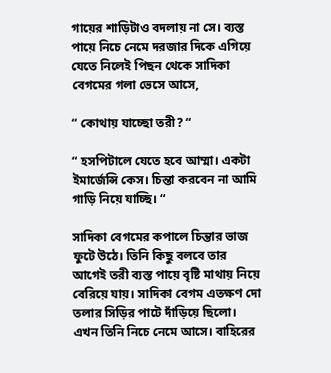গায়ের শাড়িটাও বদলায় না সে। ব্যস্ত পায়ে নিচে নেমে দরজার দিকে এগিয়ে যেতে নিলেই পিছন থেকে সাদিকা বেগমের গলা ভেসে আসে,

“ কোথায় যাচ্ছো তরী? “

“ হসপিটালে যেতে হবে আম্মা। একটা ইমার্জেন্সি কেস। চিন্তা করবেন না আমি গাড়ি নিয়ে যাচ্ছি। “

সাদিকা বেগমের কপালে চিন্তার ভাজ ফুটে উঠে। তিনি কিছু বলবে তার আগেই তরী ব্যস্ত পায়ে বৃষ্টি মাথায় নিয়ে বেরিয়ে যায়। সাদিকা বেগম এতক্ষণ দো তলার সিড়ির পাটে দাঁড়িয়ে ছিলো। এখন তিনি নিচে নেমে আসে। বাহিরের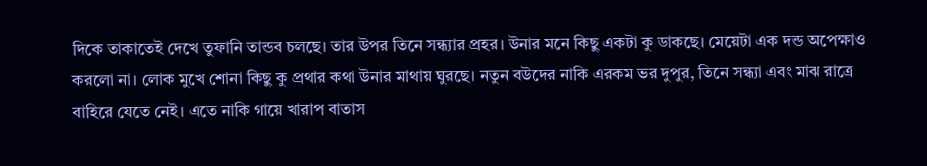দিকে তাকাতেই দেখে তুফানি তান্ডব চলছে। তার উপর তিনে সন্ধ্যার প্রহর। উনার মনে কিছু একটা কু ডাকছে। মেয়েটা এক দন্ড অপেক্ষাও করলো না। লোক মুখে শোনা কিছু কু প্রথার কথা উনার মাথায় ঘুরছে। নতুন বউদের নাকি এরকম ভর দুপুর, তিনে সন্ধ্যা এবং মাঝ রাত্রে বাহিরে যেতে নেই। এতে নাকি গায়ে খারাপ বাতাস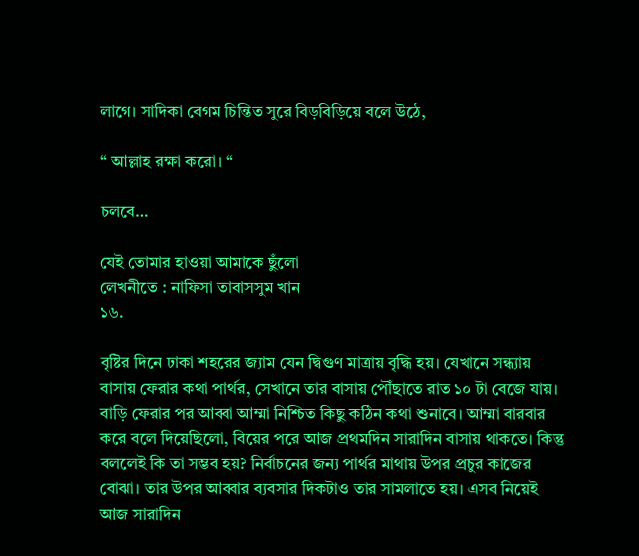লাগে। সাদিকা বেগম চিন্তিত সুরে বিড়বিড়িয়ে বলে উঠে,

“ আল্লাহ রক্ষা করো। “

চলবে…

যেই তোমার হাওয়া আমাকে ছুঁলো
লেখনীতে : নাফিসা তাবাসসুম খান
১৬.

বৃষ্টির দিনে ঢাকা শহরের জ্যাম যেন দ্বিগুণ মাত্রায় বৃদ্ধি হয়। যেখানে সন্ধ্যায় বাসায় ফেরার কথা পার্থর, সেখানে তার বাসায় পৌঁছাতে রাত ১০ টা বেজে যায়। বাড়ি ফেরার পর আব্বা আম্মা নিশ্চিত কিছু কঠিন কথা শুনাবে। আম্মা বারবার করে বলে দিয়েছিলো, বিয়ের পরে আজ প্রথমদিন সারাদিন বাসায় থাকতে। কিন্তু বললেই কি তা সম্ভব হয়? নির্বাচনের জন্য পার্থর মাথায় উপর প্রচুর কাজের বোঝা। তার উপর আব্বার ব্যবসার দিকটাও তার সামলাতে হয়। এসব নিয়েই আজ সারাদিন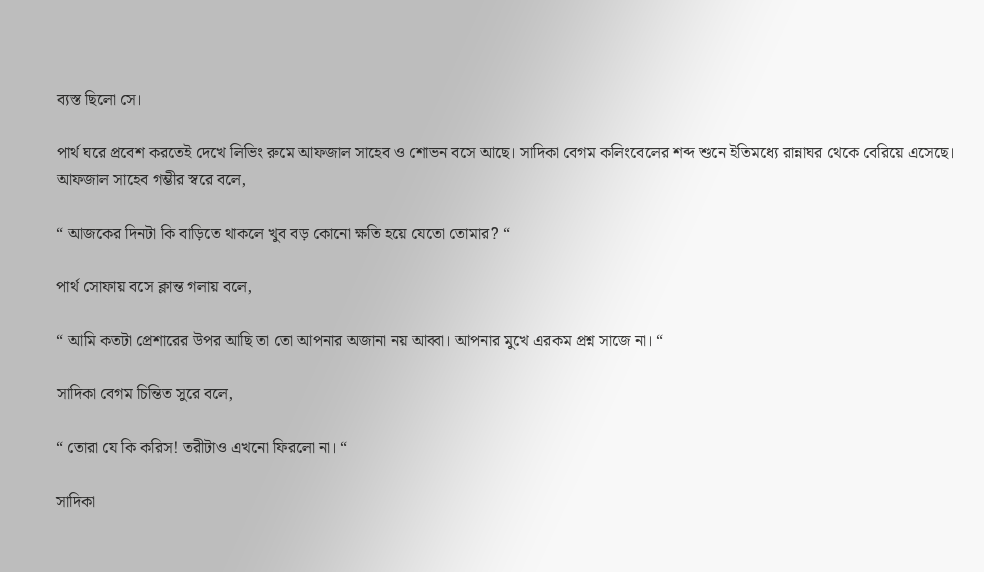ব্যস্ত ছিলো সে।

পার্থ ঘরে প্রবেশ করতেই দেখে লিভিং রুমে আফজাল সাহেব ও শোভন বসে আছে। সাদিকা বেগম কলিংবেলের শব্দ শুনে ইতিমধ্যে রান্নাঘর থেকে বেরিয়ে এসেছে। আফজাল সাহেব গম্ভীর স্বরে বলে,

“ আজকের দিনটা কি বাড়িতে থাকলে খুব বড় কোনো ক্ষতি হয়ে যেতো তোমার? “

পার্থ সোফায় বসে ক্লান্ত গলায় বলে,

“ আমি কতটা প্রেশারের উপর আছি তা তো আপনার অজানা নয় আব্বা। আপনার মুখে এরকম প্রশ্ন সাজে না। “

সাদিকা বেগম চিন্তিত সুরে বলে,

“ তোরা যে কি করিস! তরীটাও এখনো ফিরলো না। “

সাদিকা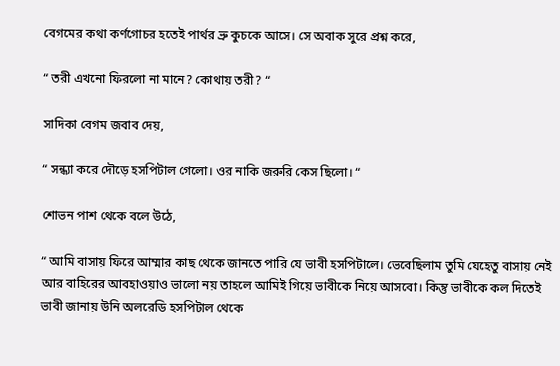বেগমের কথা কর্ণগোচর হতেই পার্থর ভ্রু কুচকে আসে। সে অবাক সুরে প্রশ্ন করে,

“ তরী এখনো ফিরলো না মানে? কোথায় তরী? “

সাদিকা বেগম জবাব দেয়,

“ সন্ধ্যা করে দৌড়ে হসপিটাল গেলো। ওর নাকি জরুরি কেস ছিলো। “

শোভন পাশ থেকে বলে উঠে,

“ আমি বাসায় ফিরে আম্মার কাছ থেকে জানতে পারি যে ভাবী হসপিটালে। ভেবেছিলাম তুমি যেহেতু বাসায় নেই আর বাহিরের আবহাওয়াও ভালো নয় তাহলে আমিই গিয়ে ভাবীকে নিয়ে আসবো। কিন্তু ভাবীকে কল দিতেই ভাবী জানায় উনি অলরেডি হসপিটাল থেকে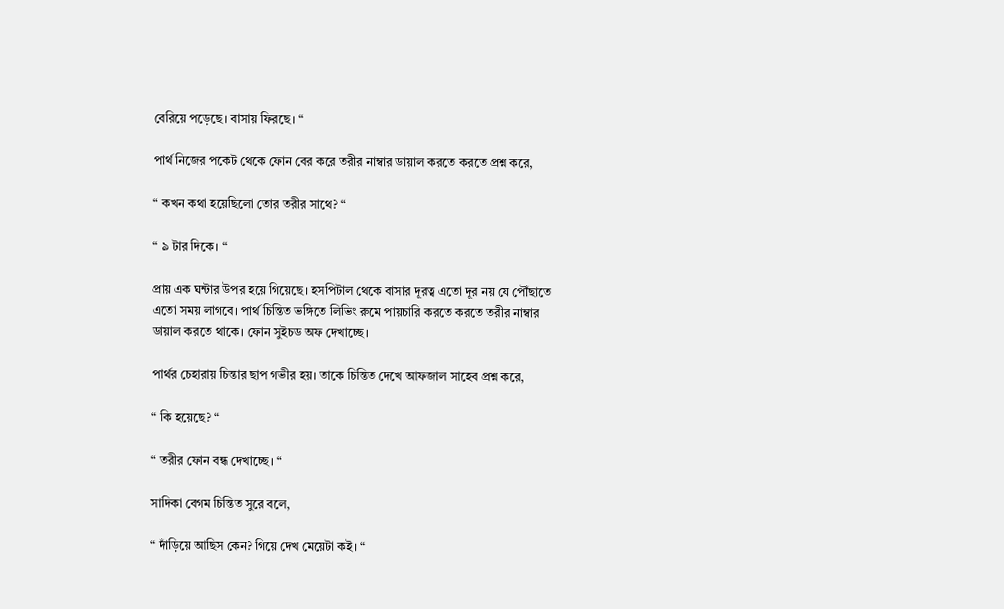বেরিয়ে পড়েছে। বাসায় ফিরছে। “

পার্থ নিজের পকেট থেকে ফোন বের করে তরীর নাম্বার ডায়াল করতে করতে প্রশ্ন করে,

“ কখন কথা হয়েছিলো তোর তরীর সাথে? “

“ ৯ টার দিকে। “

প্রায় এক ঘন্টার উপর হয়ে গিয়েছে। হসপিটাল থেকে বাসার দূরত্ব এতো দূর নয় যে পৌঁছাতে এতো সময় লাগবে। পার্থ চিন্তিত ভঙ্গিতে লিভিং রুমে পায়চারি করতে করতে তরীর নাম্বার ডায়াল করতে থাকে। ফোন সুইচড অফ দেখাচ্ছে।

পার্থর চেহারায় চিন্তার ছাপ গভীর হয়। তাকে চিন্তিত দেখে আফজাল সাহেব প্রশ্ন করে,

“ কি হয়েছে? “

“ তরীর ফোন বন্ধ দেখাচ্ছে। “

সাদিকা বেগম চিন্তিত সুরে বলে,

“ দাঁড়িয়ে আছিস কেন? গিয়ে দেখ মেয়েটা কই। “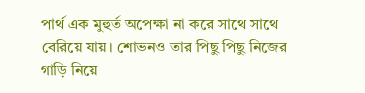পার্থ এক মুহুর্ত অপেক্ষা না করে সাথে সাথে বেরিয়ে যায়। শোভনও তার পিছু পিছু নিজের গাড়ি নিয়ে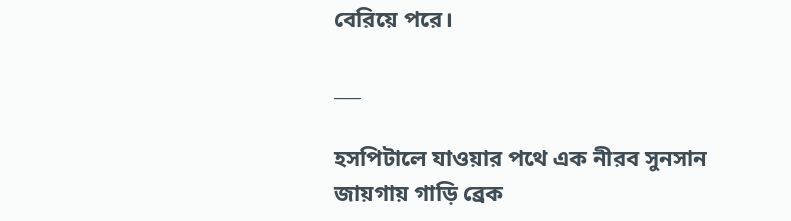বেরিয়ে পরে।

___

হসপিটালে যাওয়ার পথে এক নীরব সুনসান জায়গায় গাড়ি ব্রেক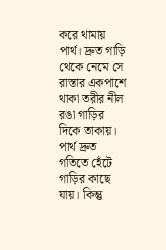করে থামায় পার্থ। দ্রুত গাড়ি থেকে নেমে সে রাস্তার একপাশে থাকা তরীর নীল রঙা গাড়ির দিকে তাকায়। পার্থ দ্রুত গতিতে হেঁটে গাড়ির কাছে যায়। কিন্তু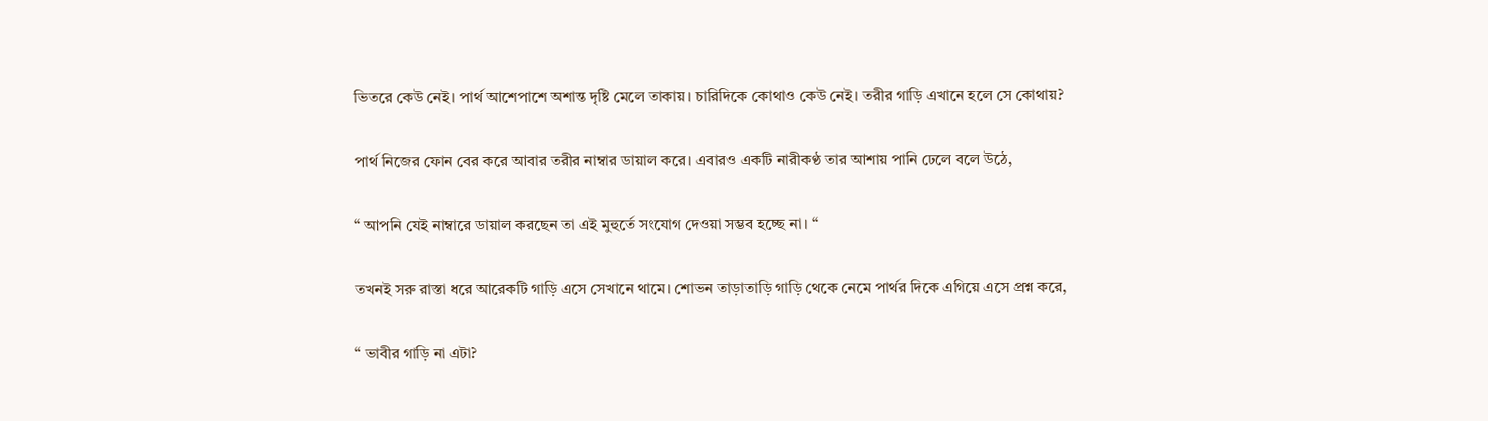ভিতরে কেউ নেই। পার্থ আশেপাশে অশান্ত দৃষ্টি মেলে তাকায়। চারিদিকে কোথাও কেউ নেই। তরীর গাড়ি এখানে হলে সে কোথায়?

পার্থ নিজের ফোন বের করে আবার তরীর নাম্বার ডায়াল করে। এবারও একটি নারীকণ্ঠ তার আশায় পানি ঢেলে বলে উঠে,

“ আপনি যেই নাম্বারে ডায়াল করছেন তা এই মুহুর্তে সংযোগ দেওয়া সম্ভব হচ্ছে না। “

তখনই সরু রাস্তা ধরে আরেকটি গাড়ি এসে সেখানে থামে। শোভন তাড়াতাড়ি গাড়ি থেকে নেমে পার্থর দিকে এগিয়ে এসে প্রশ্ন করে,

“ ভাবীর গাড়ি না এটা?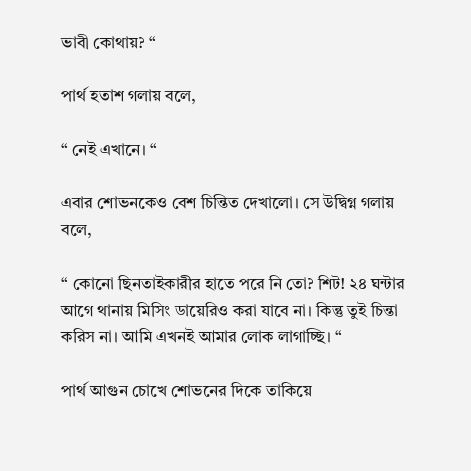ভাবী কোথায়? “

পার্থ হতাশ গলায় বলে,

“ নেই এখানে। “

এবার শোভনকেও বেশ চিন্তিত দেখালো। সে উদ্বিগ্ন গলায় বলে,

“ কোনো ছিনতাইকারীর হাতে পরে নি তো? শিট! ২৪ ঘন্টার আগে থানায় মিসিং ডায়েরিও করা যাবে না। কিন্তু তুই চিন্তা করিস না। আমি এখনই আমার লোক লাগাচ্ছি। “

পার্থ আগুন চোখে শোভনের দিকে তাকিয়ে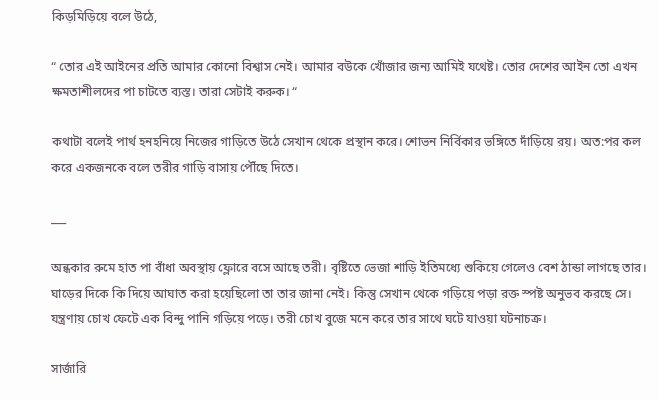কিড়মিড়িয়ে বলে উঠে,

“ তোর এই আইনের প্রতি আমার কোনো বিশ্বাস নেই। আমার বউকে খোঁজার জন্য আমিই যথেষ্ট। তোর দেশের আইন তো এখন ক্ষমতাশীলদের পা চাটতে ব্যস্ত। তারা সেটাই করুক। “

কথাটা বলেই পার্থ হনহনিয়ে নিজের গাড়িতে উঠে সেখান থেকে প্রস্থান করে। শোভন নির্বিকার ভঙ্গিতে দাঁড়িয়ে রয়। অত:পর কল করে একজনকে বলে তরীর গাড়ি বাসায় পৌঁছে দিতে।

___

অন্ধকার রুমে হাত পা বাঁধা অবস্থায় ফ্লোরে বসে আছে তরী। বৃষ্টিতে ভেজা শাড়ি ইতিমধ্যে শুকিয়ে গেলেও বেশ ঠান্ডা লাগছে তার। ঘাড়ের দিকে কি দিয়ে আঘাত করা হয়েছিলো তা তার জানা নেই। কিন্তু সেখান থেকে গড়িয়ে পড়া রক্ত স্পষ্ট অনুভব করছে সে। যন্ত্রণায় চোখ ফেটে এক বিন্দু পানি গড়িয়ে পড়ে। তরী চোখ বুজে মনে করে তার সাথে ঘটে যাওয়া ঘটনাচক্র।

সার্জারি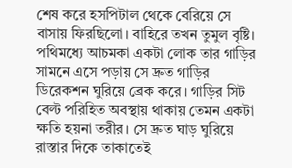শেষ করে হসপিটাল থেকে বেরিয়ে সে বাসায় ফিরছিলো। বাহিরে তখন তুমুল বৃষ্টি। পথিমধ্যে আচমকা একটা লোক তার গাড়ির সামনে এসে পড়ায় সে দ্রুত গাড়ির ডিরেকশন ঘুরিয়ে ব্রেক করে। গাড়ির সিট বেল্ট পরিহিত অবস্থায় থাকায় তেমন একটা ক্ষতি হয়না তরীর। সে দ্রুত ঘাড় ঘুরিয়ে রাস্তার দিকে তাকাতেই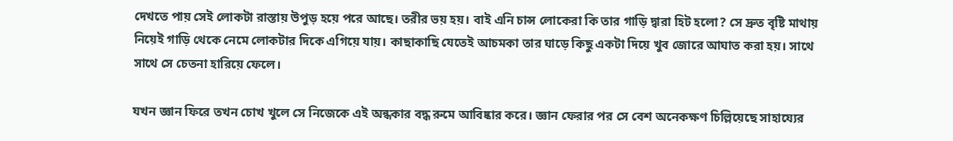দেখতে পায় সেই লোকটা রাস্তায় উপুড় হয়ে পরে আছে। তরীর ভয় হয়। বাই এনি চান্স লোকেরা কি তার গাড়ি দ্বারা হিট হলো? সে দ্রুত বৃষ্টি মাথায় নিয়েই গাড়ি থেকে নেমে লোকটার দিকে এগিয়ে যায়। কাছাকাছি যেতেই আচমকা তার ঘাড়ে কিছু একটা দিয়ে খুব জোরে আঘাত করা হয়। সাথে সাথে সে চেতনা হারিয়ে ফেলে।

যখন জ্ঞান ফিরে তখন চোখ খুলে সে নিজেকে এই অন্ধকার বদ্ধ রুমে আবিষ্কার করে। জ্ঞান ফেরার পর সে বেশ অনেকক্ষণ চিল্লিয়েছে সাহায্যের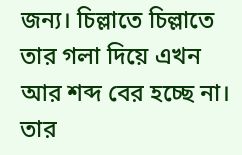জন্য। চিল্লাতে চিল্লাতে তার গলা দিয়ে এখন আর শব্দ বের হচ্ছে না। তার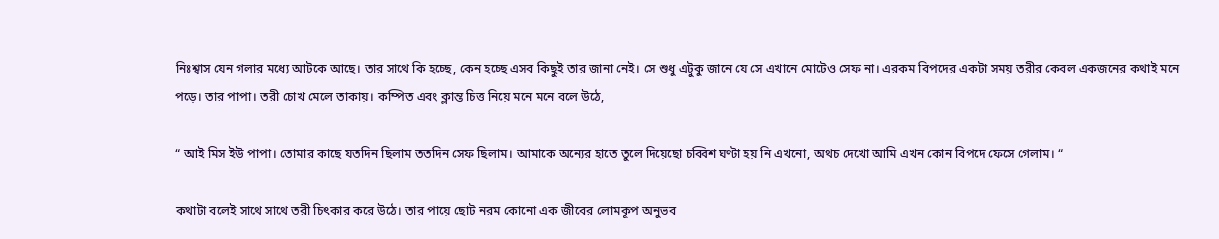নিঃশ্বাস যেন গলার মধ্যে আটকে আছে। তার সাথে কি হচ্ছে, কেন হচ্ছে এসব কিছুই তার জানা নেই। সে শুধু এটুকু জানে যে সে এখানে মোটেও সেফ না। এরকম বিপদের একটা সময় তরীর কেবল একজনের কথাই মনে পড়ে। তার পাপা। তরী চোখ মেলে তাকায়। কম্পিত এবং ক্লান্ত চিত্ত নিয়ে মনে মনে বলে উঠে,

“ আই মিস ইউ পাপা। তোমার কাছে যতদিন ছিলাম ততদিন সেফ ছিলাম। আমাকে অন্যের হাতে তুলে দিয়েছো চব্বিশ ঘণ্টা হয় নি এখনো, অথচ দেখো আমি এখন কোন বিপদে ফেসে গেলাম। “

কথাটা বলেই সাথে সাথে তরী চিৎকার করে উঠে। তার পায়ে ছোট নরম কোনো এক জীবের লোমকূপ অনুভব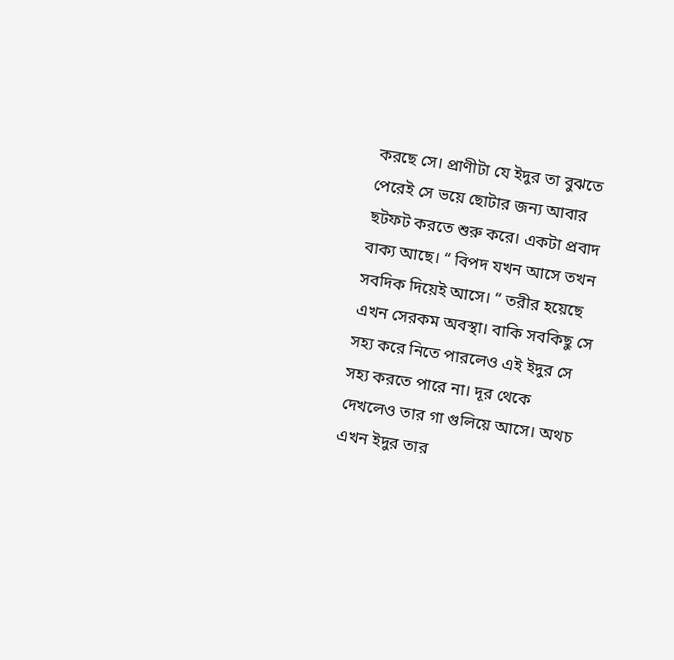করছে সে। প্রাণীটা যে ইদুর তা বুঝতে পেরেই সে ভয়ে ছোটার জন্য আবার ছটফট করতে শুরু করে। একটা প্রবাদ বাক্য আছে। “ বিপদ যখন আসে তখন সবদিক দিয়েই আসে। “ তরীর হয়েছে এখন সেরকম অবস্থা। বাকি সবকিছু সে সহ্য করে নিতে পারলেও এই ইদুর সে সহ্য করতে পারে না। দূর থেকে দেখলেও তার গা গুলিয়ে আসে। অথচ এখন ইদুর তার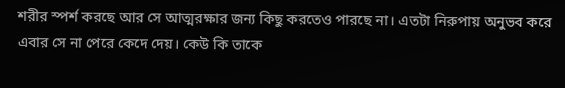শরীর স্পর্শ করছে আর সে আত্মরক্ষার জন্য কিছু করতেও পারছে না। এতটা নিরুপায় অনুভব করে এবার সে না পেরে কেদে দেয়। কেউ কি তাকে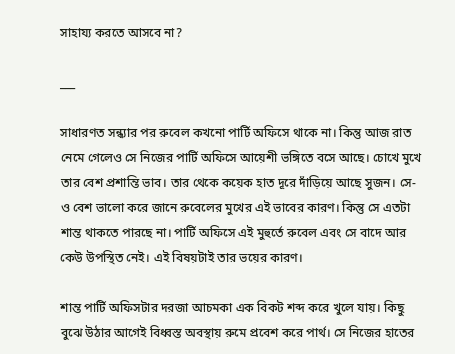সাহায্য করতে আসবে না?

___

সাধারণত সন্ধ্যার পর রুবেল কখনো পার্টি অফিসে থাকে না। কিন্তু আজ রাত নেমে গেলেও সে নিজের পার্টি অফিসে আয়েশী ভঙ্গিতে বসে আছে। চোখে মুখে তার বেশ প্রশান্তি ভাব। তার থেকে কয়েক হাত দূরে দাঁড়িয়ে আছে সুজন। সে-ও বেশ ভালো করে জানে রুবেলের মুখের এই ভাবের কারণ। কিন্তু সে এতটা শান্ত থাকতে পারছে না। পার্টি অফিসে এই মুহুর্তে রুবেল এবং সে বাদে আর কেউ উপস্থিত নেই। এই বিষয়টাই তার ভয়ের কারণ।

শান্ত পার্টি অফিসটার দরজা আচমকা এক বিকট শব্দ করে খুলে যায়। কিছু বুঝে উঠার আগেই বিধ্বস্ত অবস্থায় রুমে প্রবেশ করে পার্থ। সে নিজের হাতের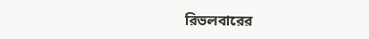রিভলবারের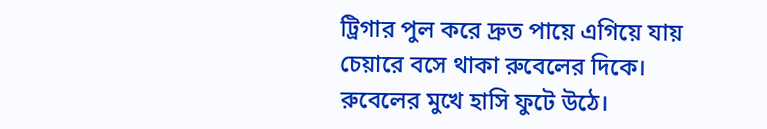ট্রিগার পুল করে দ্রুত পায়ে এগিয়ে যায় চেয়ারে বসে থাকা রুবেলের দিকে। রুবেলের মুখে হাসি ফুটে উঠে।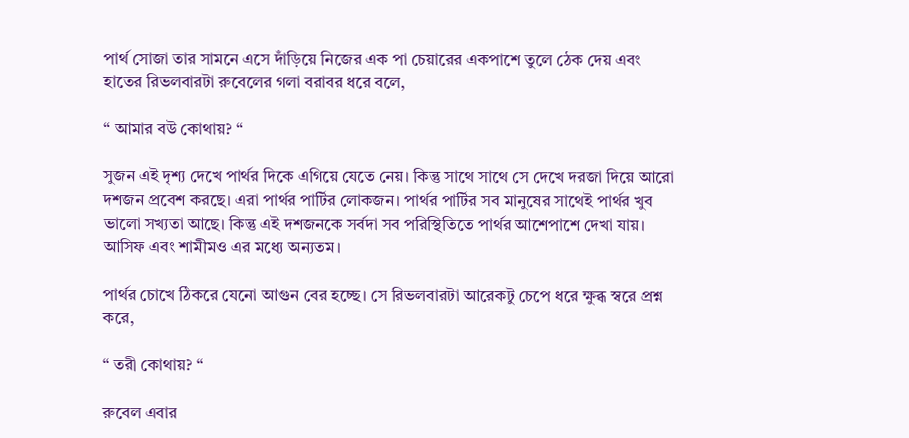পার্থ সোজা তার সামনে এসে দাঁড়িয়ে নিজের এক পা চেয়ারের একপাশে তুলে ঠেক দেয় এবং হাতের রিভলবারটা রুবেলের গলা বরাবর ধরে বলে,

“ আমার বউ কোথায়? “

সুজন এই দৃশ্য দেখে পার্থর দিকে এগিয়ে যেতে নেয়। কিন্তু সাথে সাথে সে দেখে দরজা দিয়ে আরো দশজন প্রবেশ করছে। এরা পার্থর পার্টির লোকজন। পার্থর পার্টির সব মানুষের সাথেই পার্থর খুব ভালো সখ্যতা আছে। কিন্তু এই দশজনকে সর্বদা সব পরিস্থিতিতে পার্থর আশেপাশে দেখা যায়। আসিফ এবং শামীমও এর মধ্যে অন্যতম।

পার্থর চোখে ঠিকরে যেনো আগুন বের হচ্ছে। সে রিভলবারটা আরেকটু চেপে ধরে ক্ষুব্ধ স্বরে প্রশ্ন করে,

“ তরী কোথায়? “

রুবেল এবার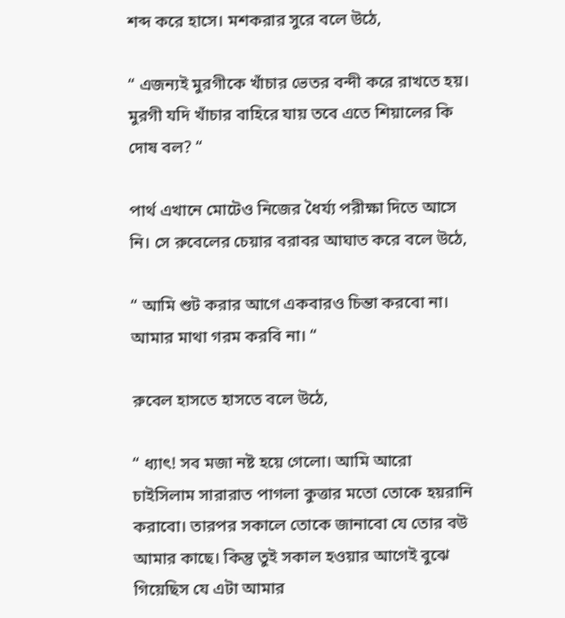শব্দ করে হাসে। মশকরার সুরে বলে উঠে,

“ এজন্যই মুরগীকে খাঁচার ভেতর বন্দী করে রাখতে হয়। মুরগী যদি খাঁচার বাহিরে যায় তবে এতে শিয়ালের কি দোষ বল? “

পার্থ এখানে মোটেও নিজের ধৈর্য্য পরীক্ষা দিতে আসে নি। সে রুবেলের চেয়ার বরাবর আঘাত করে বলে উঠে,

“ আমি শুট করার আগে একবারও চিন্তা করবো না। আমার মাথা গরম করবি না। “

রুবেল হাসতে হাসতে বলে উঠে,

“ ধ্যাৎ! সব মজা নষ্ট হয়ে গেলো। আমি আরো চাইসিলাম সারারাত পাগলা কুত্তার মতো তোকে হয়রানি করাবো। তারপর সকালে তোকে জানাবো যে তোর বউ আমার কাছে। কিন্তু তুই সকাল হওয়ার আগেই বুঝে গিয়েছিস যে এটা আমার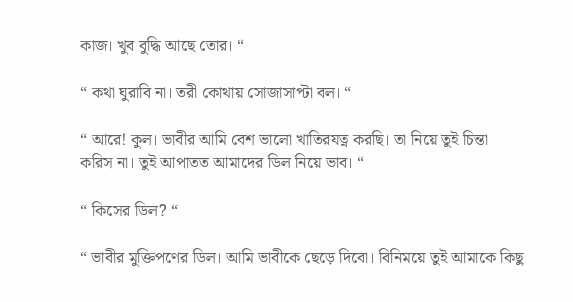কাজ। খুব বুদ্ধি আছে তোর। “

“ কথা ঘুরাবি না। তরী কোথায় সোজাসাপ্টা বল। “

“ আরে! কুল। ভাবীর আমি বেশ ভালো খাতিরযত্ন করছি। তা নিয়ে তুই চিন্তা করিস না। তুই আপাতত আমাদের ডিল নিয়ে ভাব। “

“ কিসের ডিল? “

“ ভাবীর মুক্তিপণের ডিল। আমি ভাবীকে ছেড়ে দিবো। বিনিময়ে তুই আমাকে কিছু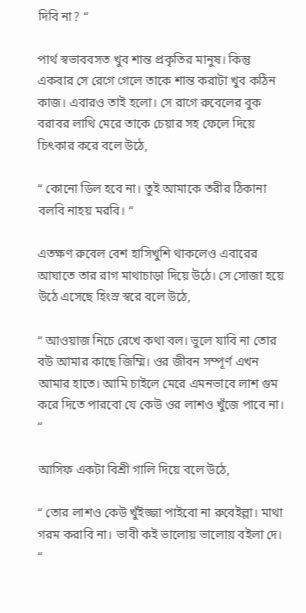দিবি না? “

পার্থ স্বভাববসত খুব শান্ত প্রকৃতির মানুষ। কিন্তু একবার সে রেগে গেলে তাকে শান্ত করাটা খুব কঠিন কাজ। এবারও তাই হলো। সে রাগে রুবেলের বুক বরাবর লাথি মেরে তাকে চেয়ার সহ ফেলে দিয়ে চিৎকার করে বলে উঠে,

“ কোনো ডিল হবে না। তুই আমাকে তরীর ঠিকানা বলবি নাহয় মরবি। “

এতক্ষণ রুবেল বেশ হাসিখুশি থাকলেও এবারের আঘাতে তার রাগ মাথাচাড়া দিয়ে উঠে। সে সোজা হয়ে উঠে এসেছে হিংস্র স্বরে বলে উঠে,

“ আওয়াজ নিচে রেখে কথা বল। ভুলে যাবি না তোর বউ আমার কাছে জিম্মি। ওর জীবন সম্পূর্ণ এখন আমার হাতে। আমি চাইলে মেরে এমনভাবে লাশ গুম করে দিতে পারবো যে কেউ ওর লাশও খুঁজে পাবে না। “

আসিফ একটা বিশ্রী গালি দিয়ে বলে উঠে,

“ তোর লাশও কেউ খুঁইজ্জা পাইবো না রুবেইল্লা। মাথা গরম করাবি না। ভাবী কই ভালোয় ভালোয় বইলা দে। “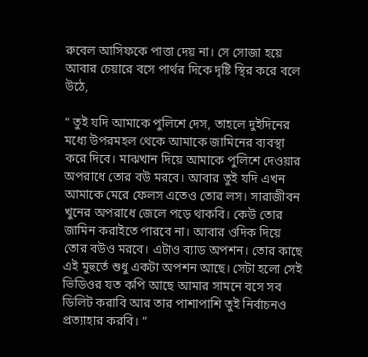রুবেল আসিফকে পাত্তা দেয় না। সে সোজা হয়ে আবার চেয়ারে বসে পার্থর দিকে দৃষ্টি স্থির করে বলে উঠে,

“ তুই যদি আমাকে পুলিশে দেস, তাহলে দুইদিনের মধ্যে উপরমহল থেকে আমাকে জামিনের ব্যবস্থা করে দিবে। মাঝখান দিয়ে আমাকে পুলিশে দেওয়ার অপরাধে তোর বউ মরবে। আবার তুই যদি এখন আমাকে মেরে ফেলস এতেও তোর লস। সারাজীবন খুনের অপরাধে জেলে পড়ে থাকবি। কেউ তোর জামিন করাইতে পারবে না। আবার ওদিক দিয়ে তোর বউও মরবে। এটাও ব্যাড অপশন। তোর কাছে এই মুহুর্তে শুধু একটা অপশন আছে। সেটা হলো সেই ভিডিওর যত কপি আছে আমার সামনে বসে সব ডিলিট করাবি আর তার পাশাপাশি তুই নির্বাচনও প্রত্যাহার করবি। “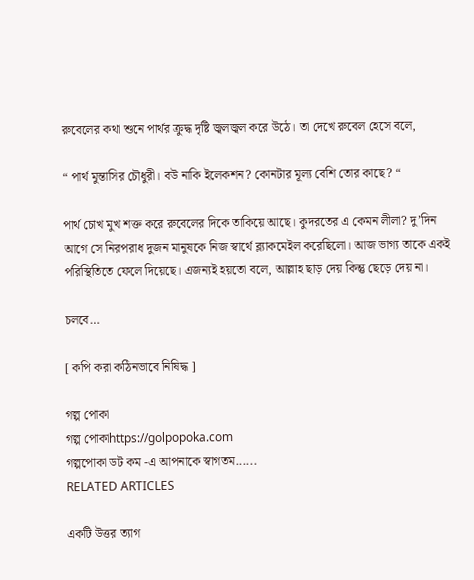রুবেলের কথা শুনে পার্থর ক্রুদ্ধ দৃষ্টি জ্বলজ্বল করে উঠে। তা দেখে রুবেল হেসে বলে,

“ পার্থ মুন্তাসির চৌধুরী। বউ নাকি ইলেকশন? কোনটার মূল্য বেশি তোর কাছে? “

পার্থ চোখ মুখ শক্ত করে রুবেলের দিকে তাকিয়ে আছে। কুদরতের এ কেমন লীলা? দু’দিন আগে সে নিরপরাধ দুজন মানুষকে নিজ স্বার্থে ব্ল্যাকমেইল করেছিলো। আজ ভাগ্য তাকে একই পরিস্থিতিতে ফেলে দিয়েছে। এজন্যই হয়তো বলে, আল্লাহ ছাড় দেয় কিন্তু ছেড়ে দেয় না।

চলবে…

[ কপি করা কঠিনভাবে নিষিদ্ধ ]

গল্প পোকা
গল্প পোকাhttps://golpopoka.com
গল্পপোকা ডট কম -এ আপনাকে স্বাগতম......
RELATED ARTICLES

একটি উত্তর ত্যাগ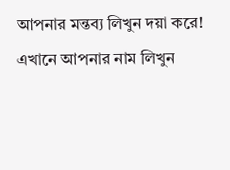আপনার মন্তব্য লিখুন দয়া করে!
এখানে আপনার নাম লিখুন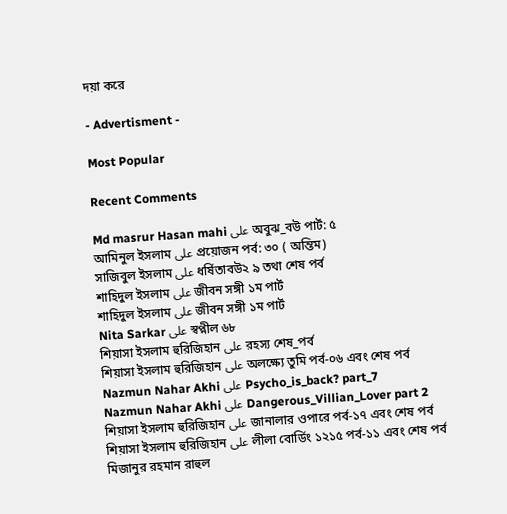দয়া করে

- Advertisment -

Most Popular

Recent Comments

Md masrur Hasan mahi على অবুঝ_বউ পার্ট: ৫
আমিনুল ইসলাম على প্রয়োজন পর্ব: ৩০ ( অন্তিম)
সাজিবুল ইসলাম على ধর্ষিতাবউ২ ৯ তথা শেষ পর্ব
শাহিদুল ইসলাম على জীবন সঙ্গী ১ম পার্ট
শাহিদুল ইসলাম على জীবন সঙ্গী ১ম পার্ট
Nita Sarkar على স্বপ্নীল ৬৮
শিয়াসা ইসলাম হুরিজিহান على রহস্য শেষ_পর্ব
শিয়াসা ইসলাম হুরিজিহান على অলক্ষ্যে তুমি পর্ব-০৬ এবং শেষ পর্ব
Nazmun Nahar Akhi على Psycho_is_back? part_7
Nazmun Nahar Akhi على Dangerous_Villian_Lover part 2
শিয়াসা ইসলাম হুরিজিহান على জানালার ওপারে পর্ব-১৭ এবং শেষ পর্ব
শিয়াসা ইসলাম হুরিজিহান على লীলা বোর্ডিং ১২১৫ পর্ব-১১ এবং শেষ পর্ব
মিজানুর রহমান রাহুল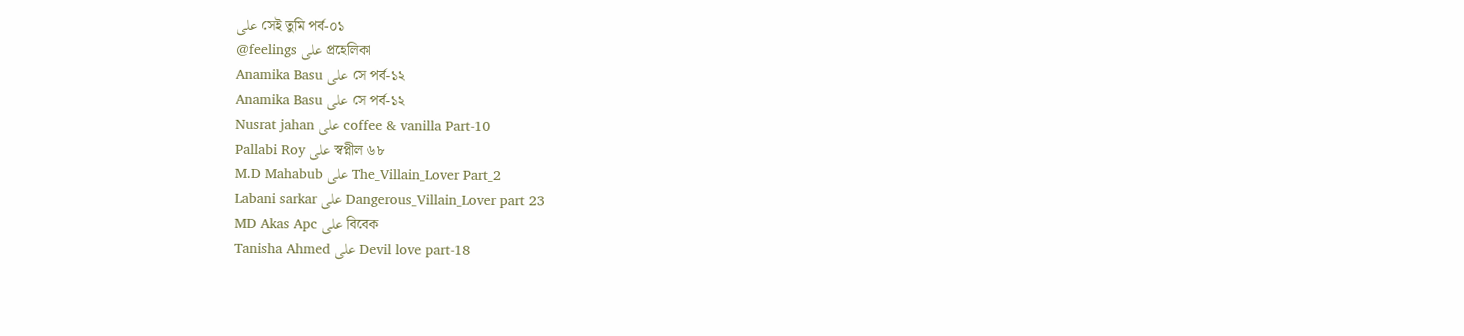على সেই তুমি পর্ব-০১
@feelings على প্রহেলিকা
Anamika Basu على সে পর্ব-১২
Anamika Basu على সে পর্ব-১২
Nusrat jahan على coffee & vanilla Part-10
Pallabi Roy على স্বপ্নীল ৬৮
M.D Mahabub على The_Villain_Lover Part_2
Labani sarkar على Dangerous_Villain_Lover part 23
MD Akas Apc على বিবেক
Tanisha Ahmed على Devil love part-18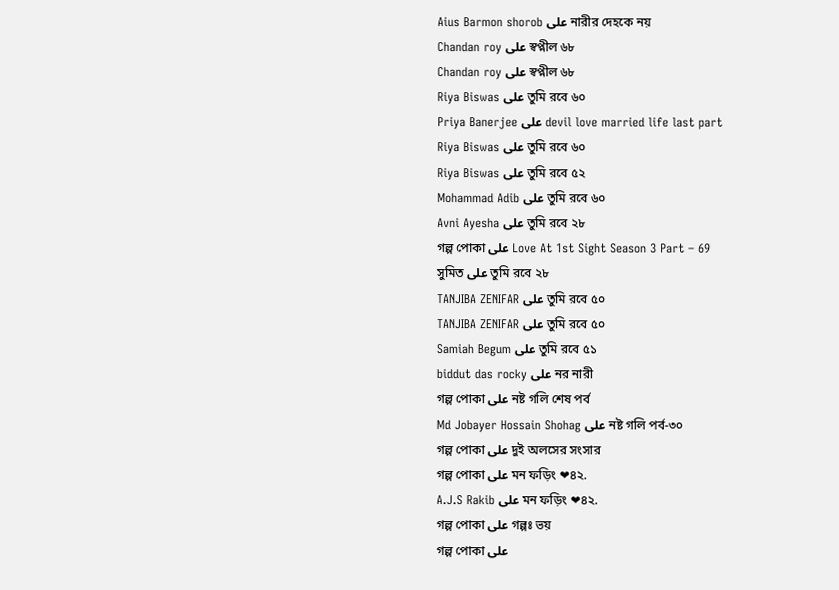Aius Barmon shorob على নারীর দেহকে নয়
Chandan roy على স্বপ্নীল ৬৮
Chandan roy على স্বপ্নীল ৬৮
Riya Biswas على তুমি রবে ৬০
Priya Banerjee على devil love married life last part
Riya Biswas على তুমি রবে ৬০
Riya Biswas على তুমি রবে ৫২
Mohammad Adib على তুমি রবে ৬০
Avni Ayesha على তুমি রবে ২৮
গল্প পোকা على Love At 1st Sight Season 3 Part – 69
সুমিত على তুমি রবে ২৮
TANJIBA ZENIFAR على তুমি রবে ৫০
TANJIBA ZENIFAR على তুমি রবে ৫০
Samiah Begum على তুমি রবে ৫১
biddut das rocky على নর নারী
গল্প পোকা على নষ্ট গলি শেষ পর্ব
Md Jobayer Hossain Shohag على নষ্ট গলি পর্ব-৩০
গল্প পোকা على দুই অলসের সংসার
গল্প পোকা على মন ফড়িং ❤৪২.
A.J.S Rakib على মন ফড়িং ❤৪২.
গল্প পোকা على গল্পঃ ভয়
গল্প পোকা على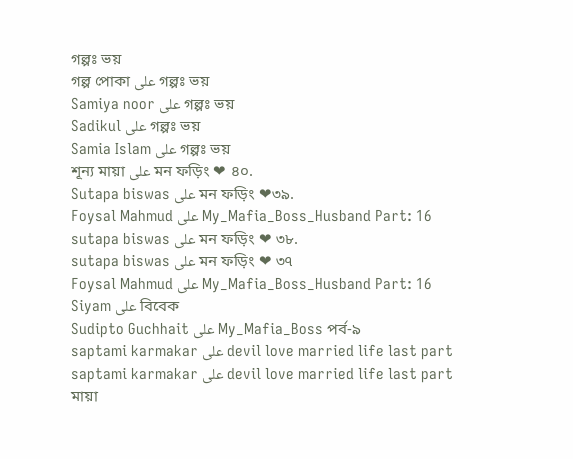গল্পঃ ভয়
গল্প পোকা على গল্পঃ ভয়
Samiya noor على গল্পঃ ভয়
Sadikul على গল্পঃ ভয়
Samia Islam على গল্পঃ ভয়
শূন্য মায়া على মন ফড়িং ❤ ৪০.
Sutapa biswas على মন ফড়িং ❤৩৯.
Foysal Mahmud على My_Mafia_Boss_Husband Part: 16
sutapa biswas على মন ফড়িং ❤ ৩৮.
sutapa biswas على মন ফড়িং ❤ ৩৭
Foysal Mahmud على My_Mafia_Boss_Husband Part: 16
Siyam على বিবেক
Sudipto Guchhait على My_Mafia_Boss পর্ব-৯
saptami karmakar على devil love married life last part
saptami karmakar على devil love married life last part
মায়া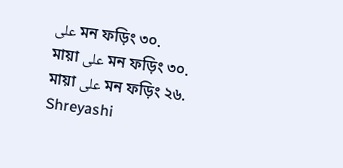على মন ফড়িং ৩০.
মায়া على মন ফড়িং ৩০.
মায়া على মন ফড়িং ২৬.
Shreyashi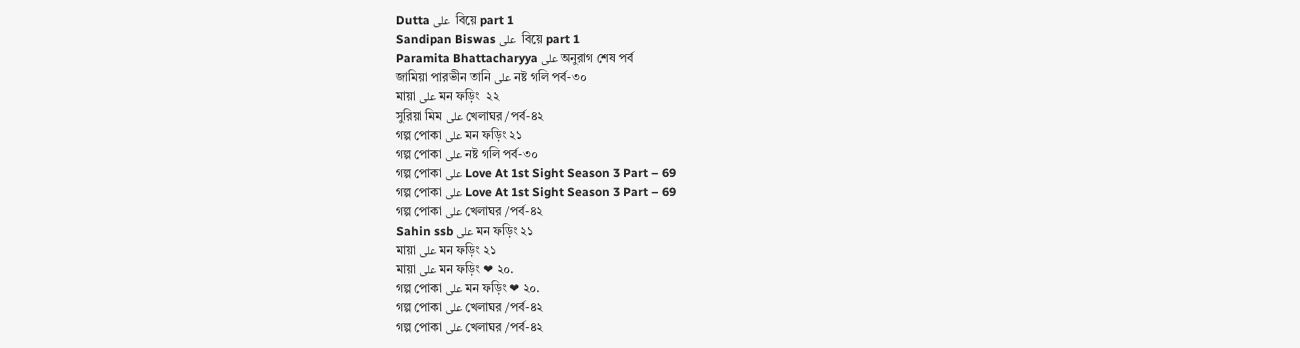Dutta على  বিয়ে part 1
Sandipan Biswas على  বিয়ে part 1
Paramita Bhattacharyya على অনুরাগ শেষ পর্ব
জামিয়া পারভীন তানি على নষ্ট গলি পর্ব-৩০
মায়া على মন ফড়িং  ২২
সুরিয়া মিম على খেলাঘর /পর্ব-৪২
গল্প পোকা على মন ফড়িং ২১
গল্প পোকা على নষ্ট গলি পর্ব-৩০
গল্প পোকা على Love At 1st Sight Season 3 Part – 69
গল্প পোকা على Love At 1st Sight Season 3 Part – 69
গল্প পোকা على খেলাঘর /পর্ব-৪২
Sahin ssb على মন ফড়িং ২১
মায়া على মন ফড়িং ২১
মায়া على মন ফড়িং ❤ ২০.
গল্প পোকা على মন ফড়িং ❤ ২০.
গল্প পোকা على খেলাঘর /পর্ব-৪২
গল্প পোকা على খেলাঘর /পর্ব-৪২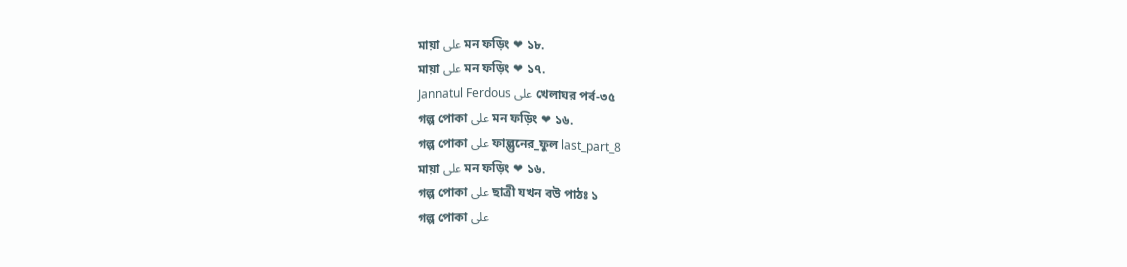মায়া على মন ফড়িং ❤ ১৮.
মায়া على মন ফড়িং ❤ ১৭.
Jannatul Ferdous على খেলাঘর পর্ব-৩৫
গল্প পোকা على মন ফড়িং ❤ ১৬.
গল্প পোকা على ফাল্গুনের_ফুল last_part_8
মায়া على মন ফড়িং ❤ ১৬.
গল্প পোকা على ছাত্রী যখন বউ পাঠঃ ১
গল্প পোকা على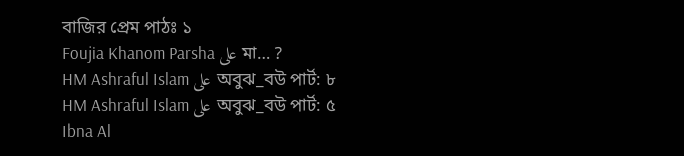বাজির প্রেম পাঠঃ ১
Foujia Khanom Parsha على মা… ?
HM Ashraful Islam على অবুঝ_বউ পার্ট: ৮
HM Ashraful Islam على অবুঝ_বউ পার্ট: ৫
Ibna Al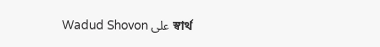Wadud Shovon على স্বার্থ